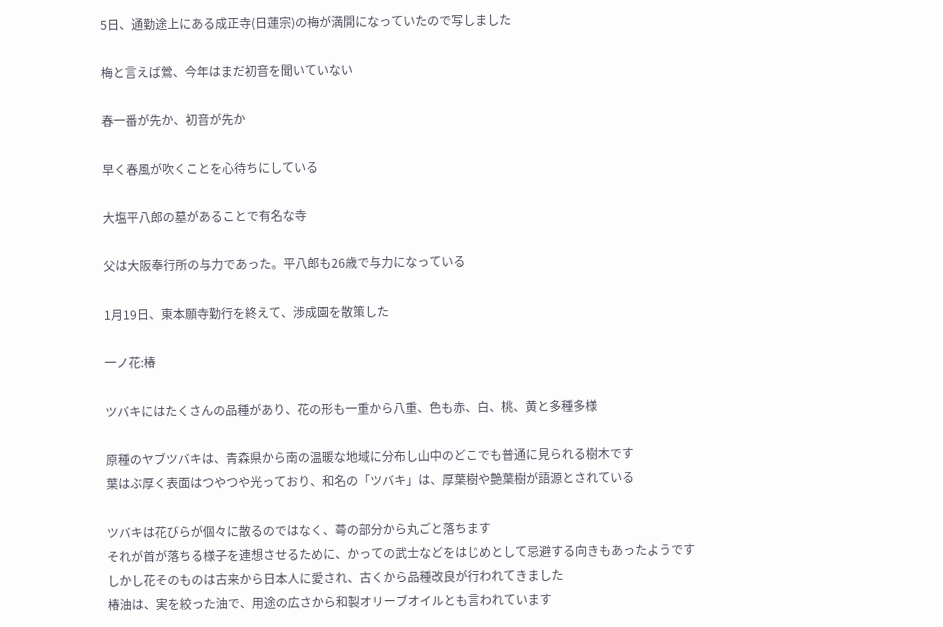5日、通勤途上にある成正寺(日蓮宗)の梅が満開になっていたので写しました

梅と言えば鶯、今年はまだ初音を聞いていない

春一番が先か、初音が先か

早く春風が吹くことを心待ちにしている

大塩平八郎の墓があることで有名な寺

父は大阪奉行所の与力であった。平八郎も26歳で与力になっている

1月19日、東本願寺勤行を終えて、渉成園を散策した

一ノ花:椿

ツバキにはたくさんの品種があり、花の形も一重から八重、色も赤、白、桃、黄と多種多様

原種のヤブツバキは、青森県から南の温暖な地域に分布し山中のどこでも普通に見られる樹木です
葉はぶ厚く表面はつやつや光っており、和名の「ツバキ」は、厚葉樹や艶葉樹が語源とされている

ツバキは花びらが個々に散るのではなく、蕚の部分から丸ごと落ちます
それが首が落ちる様子を連想させるために、かっての武士などをはじめとして忌避する向きもあったようです
しかし花そのものは古来から日本人に愛され、古くから品種改良が行われてきました
椿油は、実を絞った油で、用途の広さから和製オリーブオイルとも言われています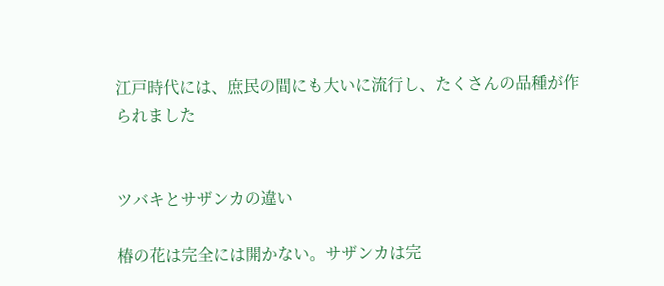江戸時代には、庶民の間にも大いに流行し、たくさんの品種が作られました


ツバキとサザンカの違い

椿の花は完全には開かない。サザンカは完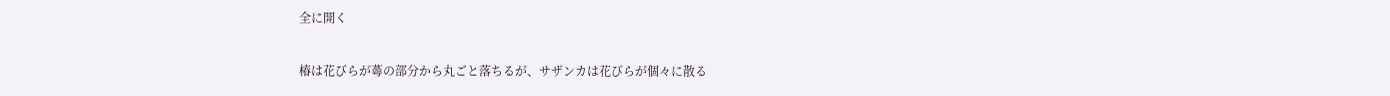全に開く

椿は花びらが蕚の部分から丸ごと落ちるが、サザンカは花びらが個々に散る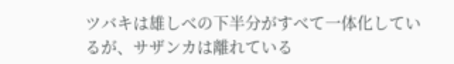ツバキは雄しべの下半分がすべて一体化しているが、サザンカは離れている